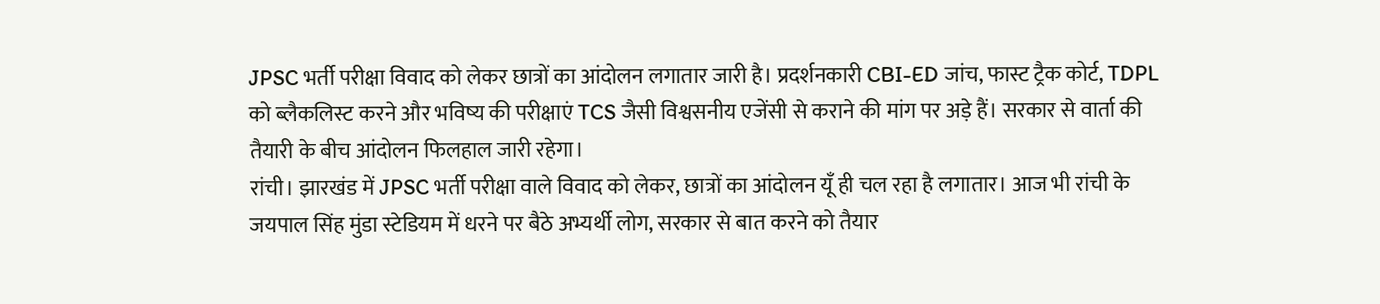JPSC भर्ती परीक्षा विवाद को लेकर छात्रों का आंदोलन लगातार जारी है। प्रदर्शनकारी CBI-ED जांच, फास्ट ट्रैक कोर्ट, TDPL को ब्लैकलिस्ट करने और भविष्य की परीक्षाएं TCS जैसी विश्वसनीय एजेंसी से कराने की मांग पर अड़े हैं। सरकार से वार्ता की तैयारी के बीच आंदोलन फिलहाल जारी रहेगा।
रांची। झारखंड में JPSC भर्ती परीक्षा वाले विवाद को लेकर, छात्रों का आंदोलन यूँ ही चल रहा है लगातार। आज भी रांची के जयपाल सिंह मुंडा स्टेडियम में धरने पर बैठे अभ्यर्थी लोग, सरकार से बात करने को तैयार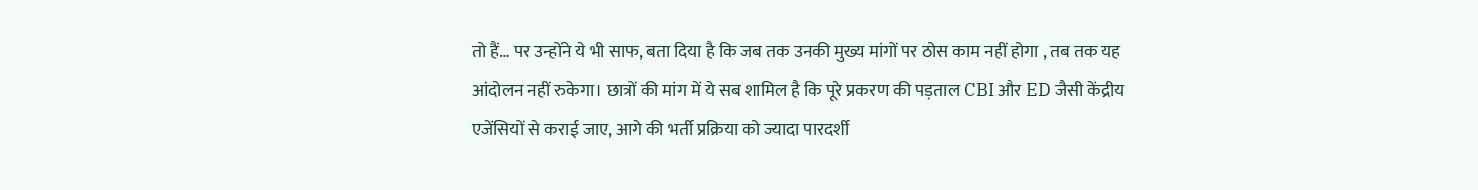तो हैं… पर उन्होंने ये भी साफ, बता दिया है कि जब तक उनकी मुख्य मांगों पर ठोस काम नहीं होगा , तब तक यह आंदोलन नहीं रुकेगा। छात्रों की मांग में ये सब शामिल है कि पूरे प्रकरण की पड़ताल CBI और ED जैसी केंद्रीय एजेंसियों से कराई जाए, आगे की भर्ती प्रक्रिया को ज्यादा पारदर्शी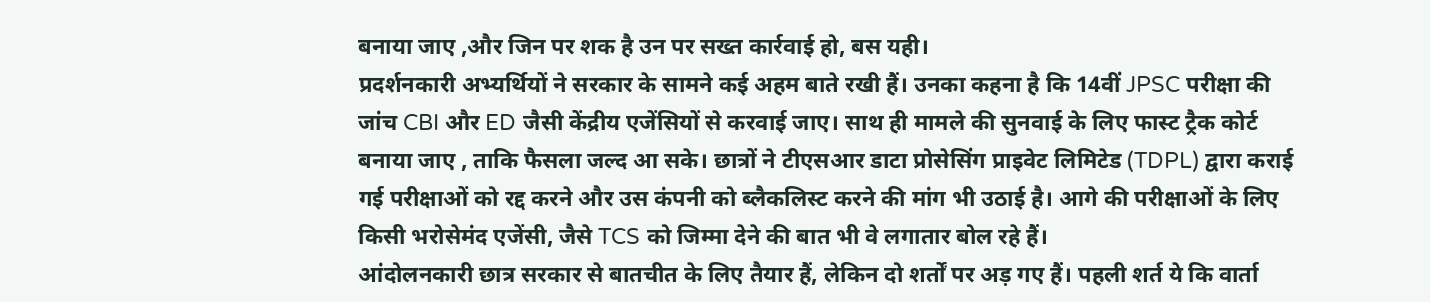बनाया जाए ,और जिन पर शक है उन पर सख्त कार्रवाई हो, बस यही।
प्रदर्शनकारी अभ्यर्थियों ने सरकार के सामने कई अहम बाते रखी हैं। उनका कहना है कि 14वीं JPSC परीक्षा की जांच CBI और ED जैसी केंद्रीय एजेंसियों से करवाई जाए। साथ ही मामले की सुनवाई के लिए फास्ट ट्रैक कोर्ट बनाया जाए , ताकि फैसला जल्द आ सके। छात्रों ने टीएसआर डाटा प्रोसेसिंग प्राइवेट लिमिटेड (TDPL) द्वारा कराई गई परीक्षाओं को रद्द करने और उस कंपनी को ब्लैकलिस्ट करने की मांग भी उठाई है। आगे की परीक्षाओं के लिए किसी भरोसेमंद एजेंसी, जैसे TCS को जिम्मा देने की बात भी वे लगातार बोल रहे हैं।
आंदोलनकारी छात्र सरकार से बातचीत के लिए तैयार हैं, लेकिन दो शर्तों पर अड़ गए हैं। पहली शर्त ये कि वार्ता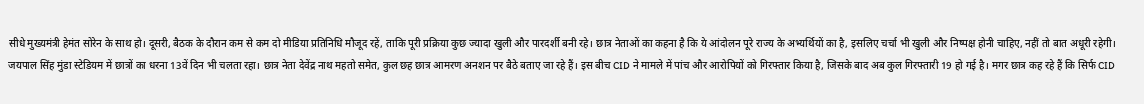सीधे मुख्यमंत्री हेमंत सोरेन के साथ हो। दूसरी, बैठक के दौरान कम से कम दो मीडिया प्रतिनिधि मौजूद रहें, ताकि पूरी प्रक्रिया कुछ ज्यादा खुली और पारदर्शी बनी रहे। छात्र नेताओं का कहना है कि ये आंदोलन पूरे राज्य के अभ्यर्थियों का है, इसलिए चर्चा भी खुली और निष्पक्ष होनी चाहिए, नहीं तो बात अधूरी रहेगी।
जयपाल सिंह मुंडा स्टेडियम में छात्रों का धरना 13वें दिन भी चलता रहा। छात्र नेता देवेंद्र नाथ महतो समेत, कुल छह छात्र आमरण अनशन पर बैठे बताए जा रहे हैं। इस बीच CID ने मामले में पांच और आरोपियों को गिरफ्तार किया है, जिसके बाद अब कुल गिरफ्तारी 19 हो गई है। मगर छात्र कह रहे हैं कि सिर्फ CID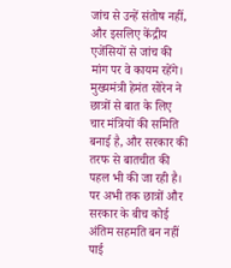जांच से उन्हें संतोष नहीं, और इसलिए केंद्रीय एजेंसियों से जांच की मांग पर वे कायम रहेंगे।
मुख्यमंत्री हेमंत सोरेन ने छात्रों से बात के लिए चार मंत्रियों की समिति बनाई है, और सरकार की तरफ से बातचीत की पहल भी की जा रही है। पर अभी तक छात्रों और सरकार के बीच कोई अंतिम सहमति बन नहीं पाई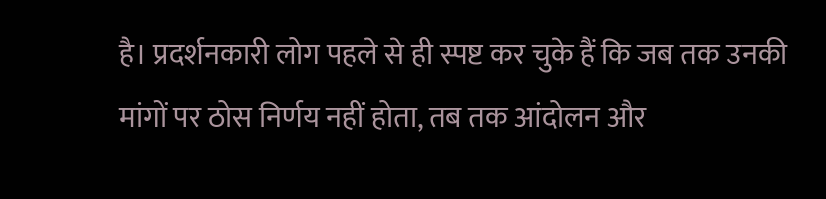है। प्रदर्शनकारी लोग पहले से ही स्पष्ट कर चुके हैं कि जब तक उनकी मांगों पर ठोस निर्णय नहीं होता, तब तक आंदोलन और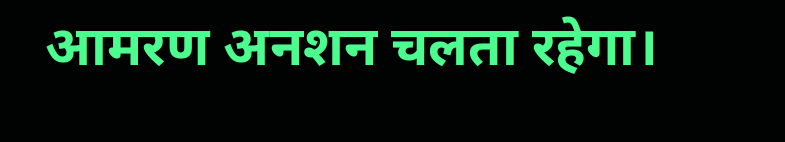आमरण अनशन चलता रहेगा।